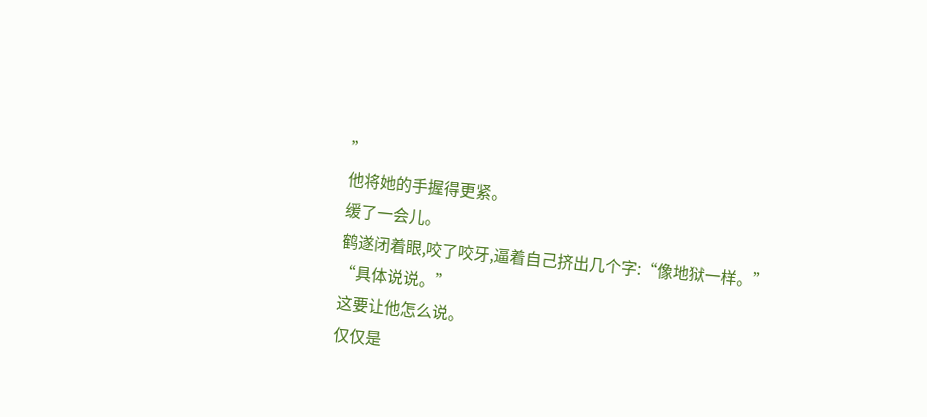”
他将她的手握得更紧。
缓了一会儿。
鹤遂闭着眼,咬了咬牙,逼着自己挤出几个字:“像地狱一样。”
“具体说说。”
这要让他怎么说。
仅仅是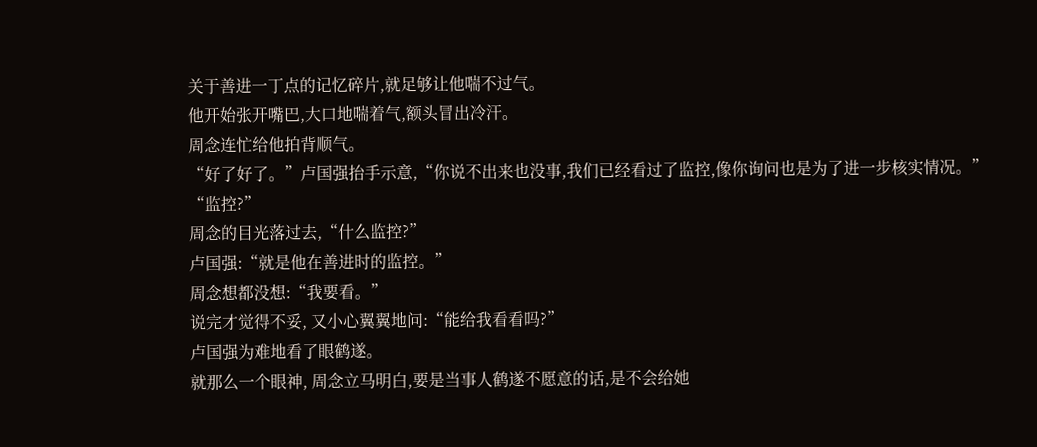关于善进一丁点的记忆碎片,就足够让他喘不过气。
他开始张开嘴巴,大口地喘着气,额头冒出冷汗。
周念连忙给他拍背顺气。
“好了好了。”卢国强抬手示意,“你说不出来也没事,我们已经看过了监控,像你询问也是为了进一步核实情况。”
“监控?”
周念的目光落过去,“什么监控?”
卢国强:“就是他在善进时的监控。”
周念想都没想:“我要看。”
说完才觉得不妥, 又小心翼翼地问:“能给我看看吗?”
卢国强为难地看了眼鹤遂。
就那么一个眼神, 周念立马明白,要是当事人鹤遂不愿意的话,是不会给她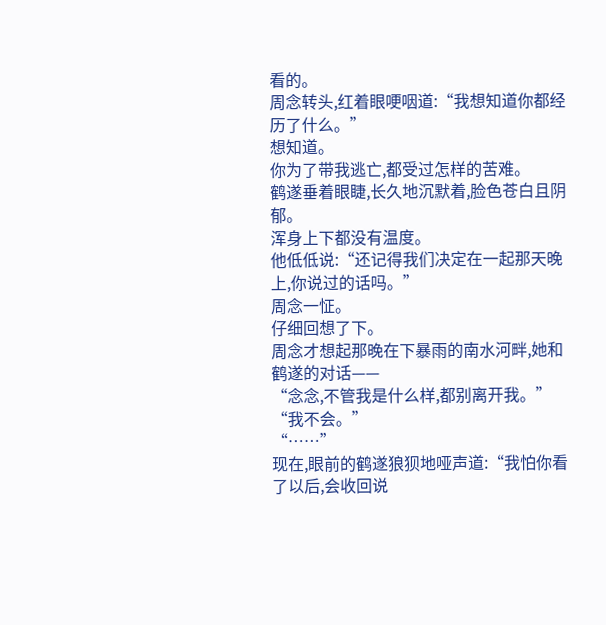看的。
周念转头,红着眼哽咽道:“我想知道你都经历了什么。”
想知道。
你为了带我逃亡,都受过怎样的苦难。
鹤遂垂着眼睫,长久地沉默着,脸色苍白且阴郁。
浑身上下都没有温度。
他低低说:“还记得我们决定在一起那天晚上,你说过的话吗。”
周念一怔。
仔细回想了下。
周念才想起那晚在下暴雨的南水河畔,她和鹤遂的对话——
“念念,不管我是什么样,都别离开我。”
“我不会。”
“……”
现在,眼前的鹤遂狼狈地哑声道:“我怕你看了以后,会收回说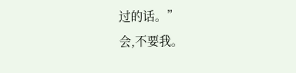过的话。”
会,不要我。